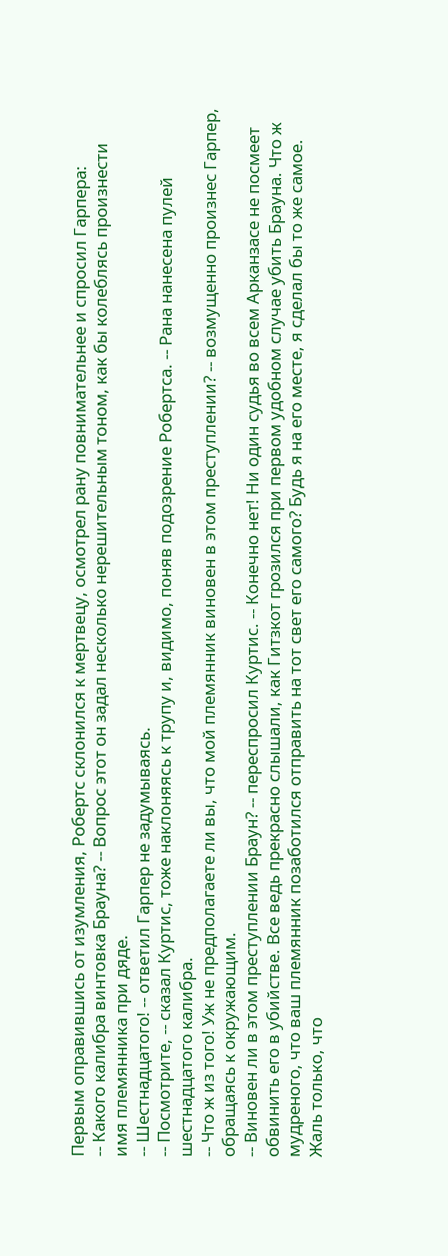Первым оправившись от изумления, Робертс склонился к мертвецу, осмотрел рану повнимательнее и спросил Гарпера:
-- Какого калибра винтовка Брауна? -- Вопрос этот он задал несколько нерешительным тоном, как бы колеблясь произнести имя племянника при дяде.
-- Шестнадцатого! -- ответил Гарпер не задумываясь.
-- Посмотрите, -- сказал Куртис, тоже наклоняясь к трупу и, видимо, поняв подозрение Робертса. -- Рана нанесена пулей шестнадцатого калибра.
-- Что ж из того! Уж не предполагаете ли вы, что мой племянник виновен в этом преступлении? -- возмущенно произнес Гарпер, обращаясь к окружающим.
-- Виновен ли в этом преступлении Браун? -- переспросил Куртис. -- Конечно нет! Ни один судья во всем Арканзасе не посмеет обвинить его в убийстве. Все ведь прекрасно слышали, как Гитзкот грозился при первом удобном случае убить Брауна. Что ж мудреного, что ваш племянник позаботился отправить на тот свет его самого? Будь я на его месте, я сделал бы то же самое. Жаль только, что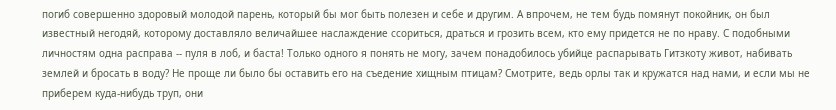погиб совершенно здоровый молодой парень, который бы мог быть полезен и себе и другим. А впрочем, не тем будь помянут покойник, он был известный негодяй, которому доставляло величайшее наслаждение ссориться, драться и грозить всем, кто ему придется не по нраву. С подобными личностям одна расправа -- пуля в лоб, и баста! Только одного я понять не могу, зачем понадобилось убийце распарывать Гитзкоту живот, набивать землей и бросать в воду? Не проще ли было бы оставить его на съедение хищным птицам? Смотрите, ведь орлы так и кружатся над нами, и если мы не приберем куда-нибудь труп, они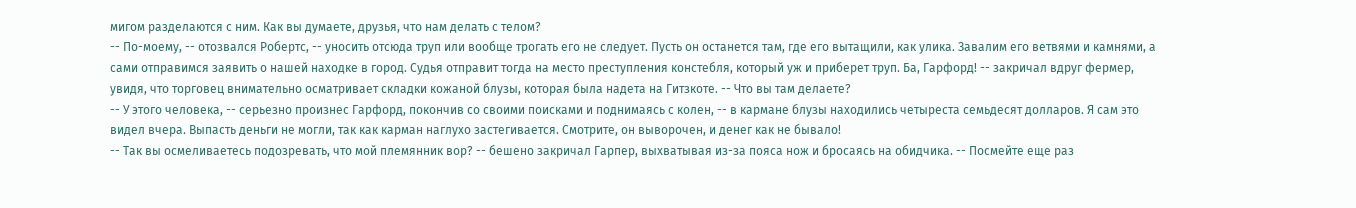мигом разделаются с ним. Как вы думаете, друзья, что нам делать с телом?
-- По-моему, -- отозвался Робертс, -- уносить отсюда труп или вообще трогать его не следует. Пусть он останется там, где его вытащили, как улика. Завалим его ветвями и камнями, а сами отправимся заявить о нашей находке в город. Судья отправит тогда на место преступления констебля, который уж и приберет труп. Ба, Гарфорд! -- закричал вдруг фермер, увидя, что торговец внимательно осматривает складки кожаной блузы, которая была надета на Гитзкоте. -- Что вы там делаете?
-- У этого человека, -- серьезно произнес Гарфорд, покончив со своими поисками и поднимаясь с колен, -- в кармане блузы находились четыреста семьдесят долларов. Я сам это видел вчера. Выпасть деньги не могли, так как карман наглухо застегивается. Смотрите, он выворочен, и денег как не бывало!
-- Так вы осмеливаетесь подозревать, что мой племянник вор? -- бешено закричал Гарпер, выхватывая из-за пояса нож и бросаясь на обидчика. -- Посмейте еще раз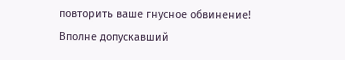повторить ваше гнусное обвинение!
Вполне допускавший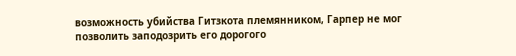возможность убийства Гитзкота племянником, Гарпер не мог позволить заподозрить его дорогого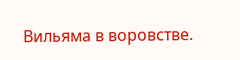Вильяма в воровстве.